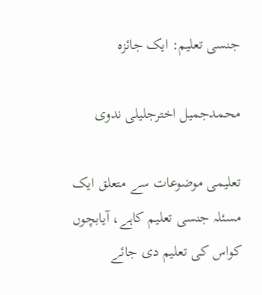جنسی تعلیم: ایک جائزہ

محمدجمیل اخترجلیلی ندوی

تعلیمی موضوعات سے متعلق ایک مسئلہ جنسی تعلیم کاہے، آیابچوں کواس کی تعلیم دی جائے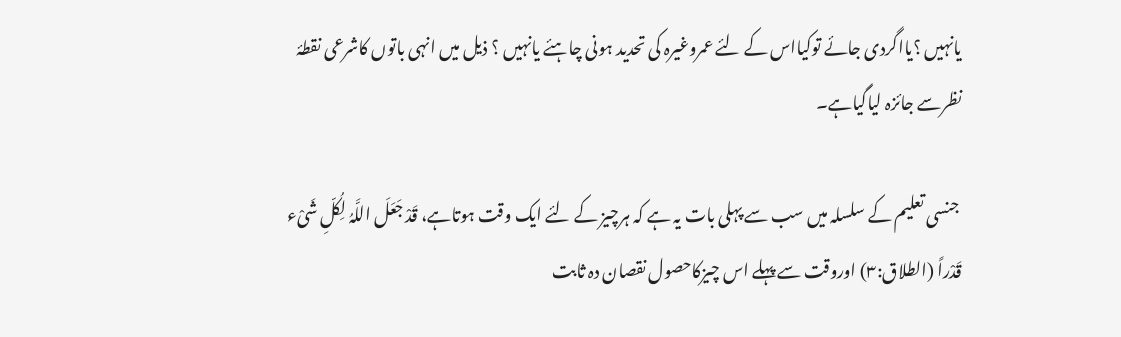یانہیں ؟یااگردی جائے توکیااس کے لئے عمروغیرہ کی تحدید ہونی چاہئے یانہیں ؟ ذیل میں انہی باتوں کاشرعی نقطۂ نظرسے جائزہ لیاگیاہے۔

 جنسی تعلیم کے سلسلہ میں سب سے پہلی بات یہ ہے کہ ہرچیز کے لئے ایک وقت ہوتاہے، قَدْ جَعَلَ اللَّہُ لِکُلِّ شَیْء قَدْراً (الطلاق:۳) اوروقت سے پہلے اس چیزکاحصول نقصان دہ ثابت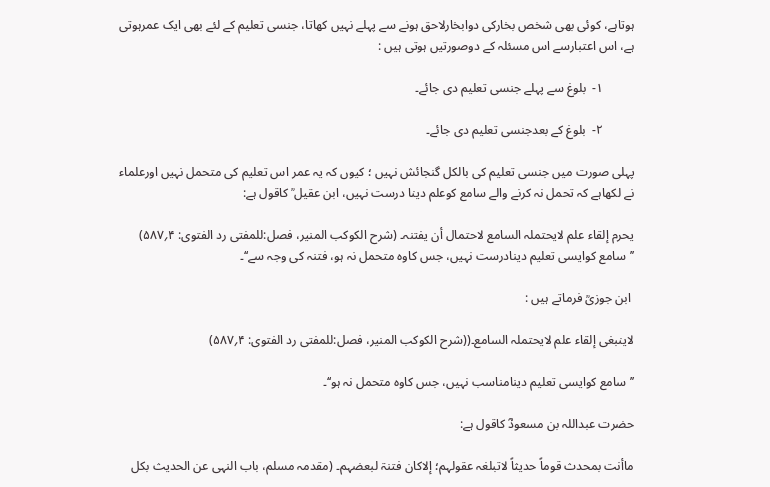ہوتاہے، کوئی بھی شخص بخارکی دوابخارلاحق ہونے سے پہلے نہیں کھاتا، جنسی تعلیم کے لئے بھی ایک عمرہوتی ہے، اس اعتبارسے اس مسئلہ کے دوصورتیں ہوتی ہیں :

          ۱-  بلوغ سے پہلے جنسی تعلیم دی جائے۔

          ۲-  بلوغ کے بعدجنسی تعلیم دی جائے۔

پہلی صورت میں جنسی تعلیم کی بالکل گنجائش نہیں ؛ کیوں کہ یہ عمر اس تعلیم کی متحمل نہیں اورعلماء نے لکھاہے کہ تحمل نہ کرنے والے سامع کوعلم دینا درست نہیں، ابن عقیل ؒ کاقول ہے:

یحرم إلقاء علم لایحتملہ السامع لاحتمال أن یفتنہ۔ (شرح الکوکب المنیر، فصل:للمفتی رد الفتوی: ۴؍۵۸۷) ’’سامع کوایسی تعلیم دینادرست نہیں، جس کاوہ متحمل نہ ہو، فتنہ کی وجہ سے‘‘۔

 ابن جوزیؒ فرماتے ہیں :

لاینبغی إلقاء علم لایحتملہ السامع۔((شرح الکوکب المنیر، فصل:للمفتی رد الفتوی: ۴؍۵۸۷)

’’سامع کوایسی تعلیم دینامناسب نہیں، جس کاوہ متحمل نہ ہو‘‘۔

حضرت عبداللہ بن مسعودؓ کاقول ہے:

ماأنت بمحدث قوماً حدیثاً لاتبلغہ عقولہم؛ إلاکان فتنۃ لبعضہم۔ (مقدمہ مسلم، باب النہی عن الحدیث بکل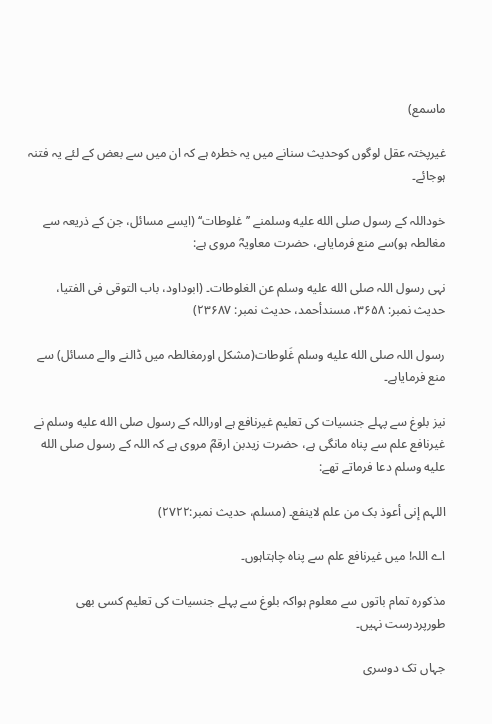ماسمع)

غیرپختہ عقل لوگوں کوحدیث سنانے میں یہ خطرہ ہے کہ ان میں سے بعض کے لئے یہ فتنہ ہوجائے۔

خوداللہ کے رسول صلى الله عليه وسلمنے ’’غلوطات‘‘ (ایسے مسائل، جن کے ذریعہ سے مغالطہ ہو)سے منع فرمایاہے، حضرت معاویہؓ مروی ہے:

نہی رسول اللہ صلى الله عليه وسلم عن الغلوطات۔ (ابوداود، باب التوقی فی الفتیا، حدیث نمبر: ۳۶۵۸، مسندأحمد، حدیث نمبر: ۲۳۶۸۷)

رسول اللہ صلى الله عليه وسلم غَلوطات(مشکل اورمغالطہ میں ڈالنے والے مسائل) سے منع فرمایاہے۔

نیز بلوغ سے پہلے جنسیات کی تعلیم غیرنافع ہے اوراللہ کے رسول صلى الله عليه وسلم نے غیرنافع علم سے پناہ مانگی ہے، حضرت زیدبن ارقمؓ مروی ہے کہ اللہ کے رسول صلى الله عليه وسلم دعا فرماتے تھے:

اللہم إنی أعوذ بک من علم لاینفع۔ (مسلم، حدیث نمبر:۲۷۲۲)

اے اللہ! میں غیرنافع علم سے پناہ چاہتاہوں۔

مذکورہ تمام باتوں سے معلوم ہواکہ بلوغ سے پہلے جنسیات کی تعلیم کسی بھی طورپردرست نہیں۔

جہاں تک دوسری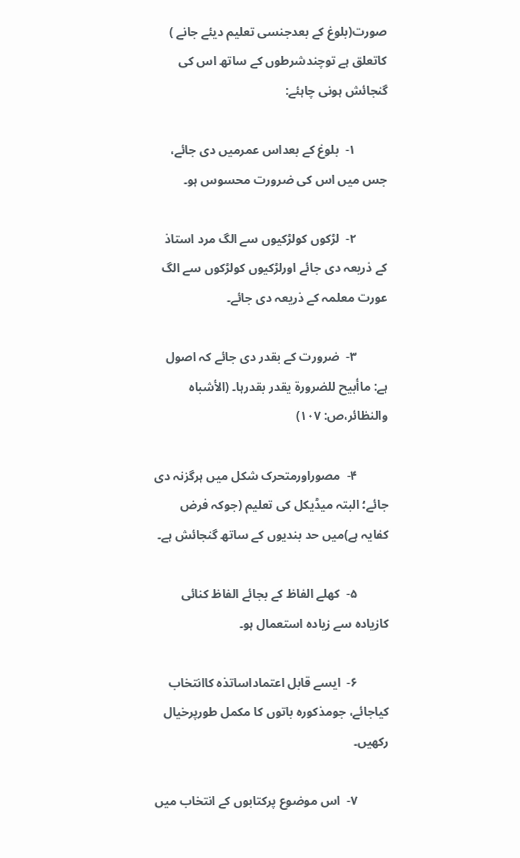صورت(بلوغ کے بعدجنسی تعلیم دیئے جانے ) کاتعلق ہے توچندشرطوں کے ساتھ اس کی گنجائش ہونی چاہئے:

          ۱-  بلوغ کے بعداس عمرمیں دی جائے، جس میں اس کی ضرورت محسوس ہو۔

          ۲-  لڑکوں کولڑکیوں سے الگ مرد استاذ کے ذریعہ دی جائے اورلڑکیوں کولڑکوں سے الگ عورت معلمہ کے ذریعہ دی جائے۔

          ۳-  ضرورت کے بقدر دی جائے کہ اصول ہے: ماأبیح للضرورۃ یقدر بقدرہا۔ (الأشباہ والنظائر،ص: ۱۰۷)

          ۴-  مصوراورمتحرک شکل میں ہرگزنہ دی جائے؛ البتہ میڈیکل کی تعلیم (جوکہ فرض کفایہ ہے)میں حد بندیوں کے ساتھ گنجائش ہے۔

          ۵-  کھلے الفاظ کے بجائے الفاظ کنائی کازیادہ سے زیادہ استعمال ہو۔

          ۶-  ایسے قابل اعتماداساتذہ کاانتخاب کیاجائے، جومذکورہ باتوں کا مکمل طورپرخیال رکھیں۔

          ۷-  اس موضوع پرکتابوں کے انتخاب میں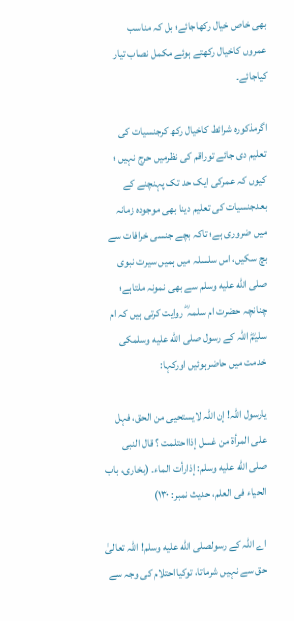بھی خاص خیال رکھاجائے؛ بل کہ مناسب عمروں کاخیال رکھتے ہوئے مکمل نصاب تیار کیاجائے۔

اگرمذکورہ شرائط کاخیال رکھ کرجنسیات کی تعلیم دی جائے توراقم کی نظرمیں حرج نہیں ؛ کیوں کہ عمرکی ایک حد تک پہنچنے کے بعدجنسیات کی تعلیم دینا بھی موجودہ زمانہ میں ضروری ہے؛ تاکہ بچے جنسی خرافات سے بچ سکیں، اس سلسلہ میں ہمیں سیرت نبوی صلى الله عليه وسلم سے بھی نمونہ ملتاہے؛ چنانچہ حضرت ام سلمہ ؓ روایت کرتی ہیں کہ ام سلیمؓ اللہ کے رسول صلى الله عليه وسلمکی خدمت میں حاضرہوئیں اورکہا:

یارسول اللہ! إن اللہ لایستحیی من الحق، فہل علی المرأۃ من غسل إذااحتلمت ؟ قال النبی صلى الله عليه وسلم: إذارأت الماء۔ (بخاری، باب الحیاء فی العلم، حدیث نمبر: ۱۳۰)

اے اللہ کے رسولصلى الله عليه وسلم! اللہ تعالیٰ حق سے نہیں شرماتا، توکیااحتلام کی وجہ سے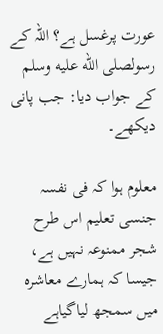عورت پرغسل ہے؟ اللہ کے رسولصلى الله عليه وسلم کے جواب دیا: جب پانی دیکھے۔

معلوم ہوا کہ فی نفسہ جنسی تعلیم اس طرح شجر ممنوعہ نہیں ہے، جیسا کہ ہمارے معاشرہ میں سمجھ لیاگیاہے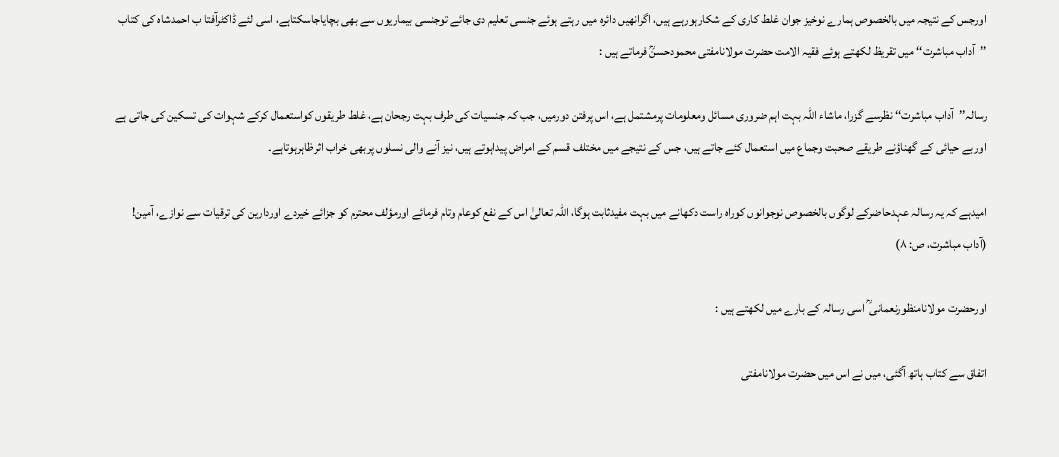اورجس کے نتیجہ میں بالخصوص ہمارے نوخیز جوان غلط کاری کے شکارہورہے ہیں، اگرانھیں دائرہ میں رہتے ہوئے جنسی تعلیم دی جائے توجنسی بیماریوں سے بھی بچایاجاسکتاہے، اسی لئے ڈاکٹرآفتا ب احمدشاہ کی کتاب ’’آداب مباشرت‘‘ میں تقریظ لکھتے ہوئے فقیہ الامت حضرت مولانامفتی محمودحسنؒ فرماتے ہیں :

رسالہ’’آداب مباشرت‘‘ نظرسے گزرا، ماشاء اللہ بہت اہم ضروری مسائل ومعلومات پرمشتمل ہے، اس پرفتن دورمیں، جب کہ جنسیات کی طرف بہت رجحان ہے، غلط طریقوں کواستعمال کرکے شہوات کی تسکین کی جاتی ہے اوربے حیائی کے گھناؤنے طریقے صحبت وجماع میں استعمال کئے جاتے ہیں، جس کے نتیجے میں مختلف قسم کے امراض پیداہوتے ہیں، نیز آنے والی نسلوں پربھی خراب اثرظاہرہوتاہے۔

امیدہے کہ یہ رسالہ عہدحاضرکے لوگوں بالخصوص نوجوانوں کوراہ راست دکھانے میں بہت مفیدثابت ہوگا، اللہ تعالیٰ اس کے نفع کوعام وتام فرمائے اورمؤلف محترم کو جزائے خیردے اوردارین کی ترقیات سے نوازے، آمین! (آداب مباشرت، ص: ۸)

اورحضرت مولانامنظورنعمانی ؒ اسی رسالہ کے بارے میں لکھتے ہیں :

اتفاق سے کتاب ہاتھ آگئی، میں نے اس میں حضرت مولانامفتی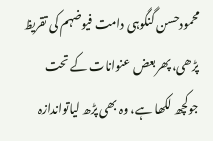محمودحسن گنگوہی دامت فیوضہم کی تقریظ پڑھی، پھربعض عنوانات کے تحت جوکچھ لکھا ہے، وہ بھی پڑھ لیاتواندازہ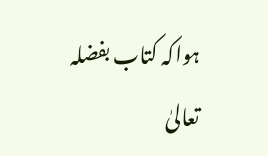ہواکہ کتاب بفضلہ تعالیٰ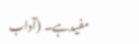مفیدہے۔ (آداب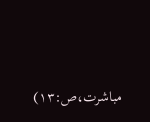مباشرت،ص:۱۳)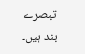تبصرے بند ہیں۔